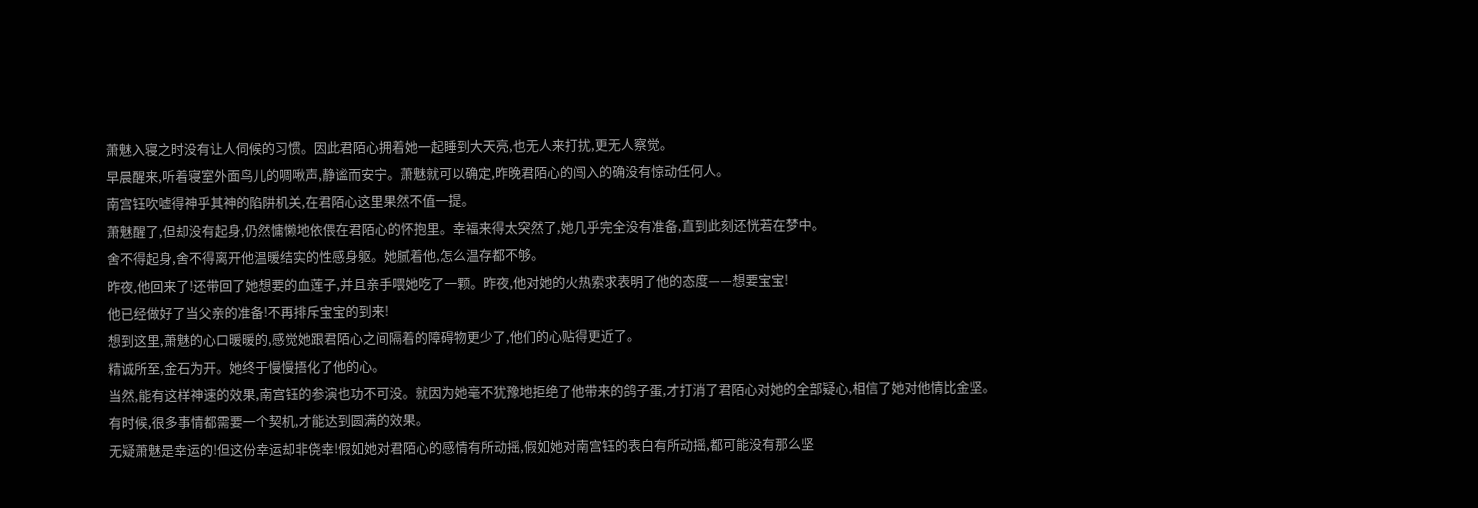萧魅入寝之时没有让人伺候的习惯。因此君陌心拥着她一起睡到大天亮,也无人来打扰,更无人察觉。
早晨醒来,听着寝室外面鸟儿的啁啾声,静谧而安宁。萧魅就可以确定,昨晚君陌心的闯入的确没有惊动任何人。
南宫钰吹嘘得神乎其神的陷阱机关,在君陌心这里果然不值一提。
萧魅醒了,但却没有起身,仍然慵懒地依偎在君陌心的怀抱里。幸福来得太突然了,她几乎完全没有准备,直到此刻还恍若在梦中。
舍不得起身,舍不得离开他温暖结实的性感身躯。她腻着他,怎么温存都不够。
昨夜,他回来了!还带回了她想要的血莲子,并且亲手喂她吃了一颗。昨夜,他对她的火热索求表明了他的态度——想要宝宝!
他已经做好了当父亲的准备!不再排斥宝宝的到来!
想到这里,萧魅的心口暖暖的,感觉她跟君陌心之间隔着的障碍物更少了,他们的心贴得更近了。
精诚所至,金石为开。她终于慢慢捂化了他的心。
当然,能有这样神速的效果,南宫钰的参演也功不可没。就因为她毫不犹豫地拒绝了他带来的鸽子蛋,才打消了君陌心对她的全部疑心,相信了她对他情比金坚。
有时候,很多事情都需要一个契机,才能达到圆满的效果。
无疑萧魅是幸运的!但这份幸运却非侥幸!假如她对君陌心的感情有所动摇,假如她对南宫钰的表白有所动摇,都可能没有那么坚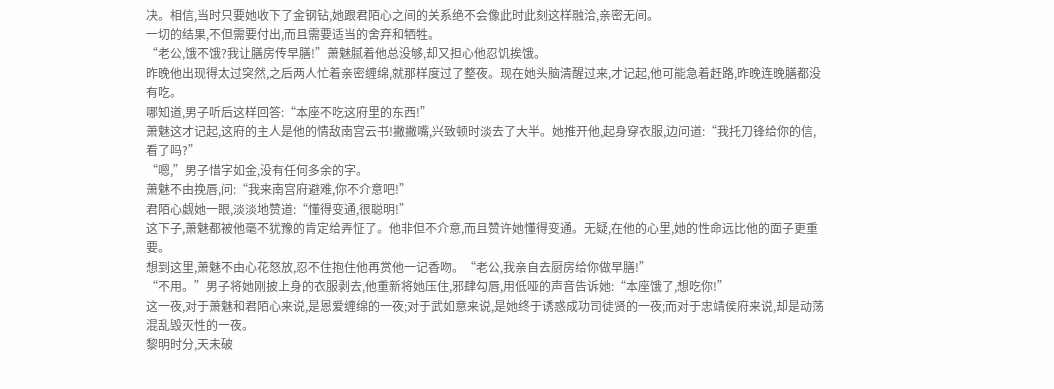决。相信,当时只要她收下了金钢钻,她跟君陌心之间的关系绝不会像此时此刻这样融洽,亲密无间。
一切的结果,不但需要付出,而且需要适当的舍弃和牺牲。
“老公,饿不饿?我让膳房传早膳!”萧魅腻着他总没够,却又担心他忍饥挨饿。
昨晚他出现得太过突然,之后两人忙着亲密缠绵,就那样度过了整夜。现在她头脑清醒过来,才记起,他可能急着赶路,昨晚连晚膳都没有吃。
哪知道,男子听后这样回答:“本座不吃这府里的东西!”
萧魅这才记起,这府的主人是他的情敌南宫云书!撇撇嘴,兴致顿时淡去了大半。她推开他,起身穿衣服,边问道:“我托刀锋给你的信,看了吗?”
“嗯,”男子惜字如金,没有任何多余的字。
萧魅不由挽唇,问:“我来南宫府避难,你不介意吧!”
君陌心觑她一眼,淡淡地赞道:“懂得变通,很聪明!”
这下子,萧魅都被他毫不犹豫的肯定给弄怔了。他非但不介意,而且赞许她懂得变通。无疑,在他的心里,她的性命远比他的面子更重要。
想到这里,萧魅不由心花怒放,忍不住抱住他再赏他一记香吻。“老公,我亲自去厨房给你做早膳!”
“不用。”男子将她刚披上身的衣服剥去,他重新将她压住,邪肆勾唇,用低哑的声音告诉她:“本座饿了,想吃你!”
这一夜,对于萧魅和君陌心来说,是恩爱缠绵的一夜;对于武如意来说,是她终于诱惑成功司徒贤的一夜;而对于忠靖侯府来说,却是动荡混乱毁灭性的一夜。
黎明时分,天未破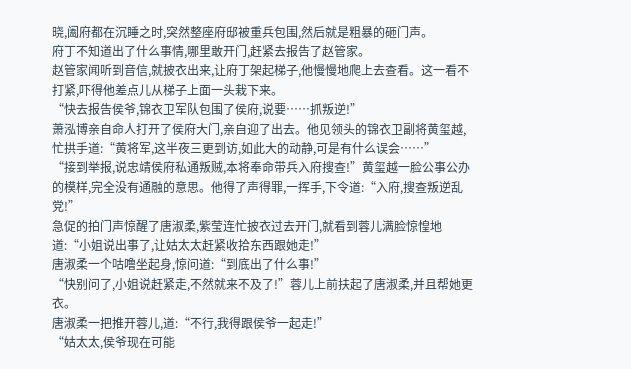晓,阖府都在沉睡之时,突然整座府邸被重兵包围,然后就是粗暴的砸门声。
府丁不知道出了什么事情,哪里敢开门,赶紧去报告了赵管家。
赵管家闻听到音信,就披衣出来,让府丁架起梯子,他慢慢地爬上去查看。这一看不打紧,吓得他差点儿从梯子上面一头栽下来。
“快去报告侯爷,锦衣卫军队包围了侯府,说要……抓叛逆!”
萧泓博亲自命人打开了侯府大门,亲自迎了出去。他见领头的锦衣卫副将黄玺越,忙拱手道:“黄将军,这半夜三更到访,如此大的动静,可是有什么误会……”
“接到举报,说忠靖侯府私通叛贼,本将奉命带兵入府搜查!”黄玺越一脸公事公办的模样,完全没有通融的意思。他得了声得罪,一挥手,下令道:“入府,搜查叛逆乱党!”
急促的拍门声惊醒了唐淑柔,紫莹连忙披衣过去开门,就看到蓉儿满脸惊惶地道:“小姐说出事了,让姑太太赶紧收拾东西跟她走!”
唐淑柔一个咕噜坐起身,惊问道:“到底出了什么事!”
“快别问了,小姐说赶紧走,不然就来不及了!”蓉儿上前扶起了唐淑柔,并且帮她更衣。
唐淑柔一把推开蓉儿,道:“不行,我得跟侯爷一起走!”
“姑太太,侯爷现在可能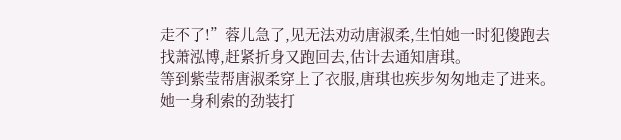走不了!”蓉儿急了,见无法劝动唐淑柔,生怕她一时犯傻跑去找萧泓博,赶紧折身又跑回去,估计去通知唐琪。
等到紫莹帮唐淑柔穿上了衣服,唐琪也疾步匆匆地走了进来。
她一身利索的劲装打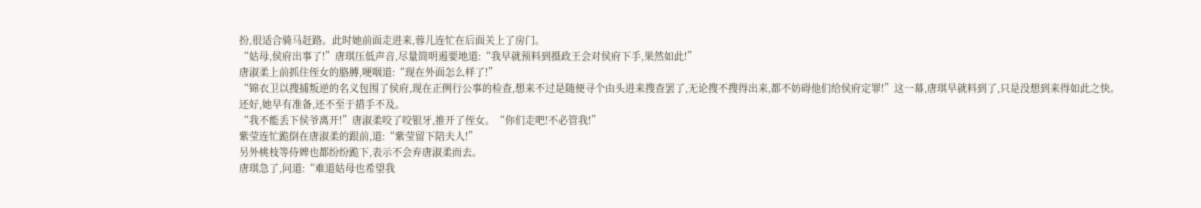扮,很适合骑马赶路。此时她前面走进来,蓉儿连忙在后面关上了房门。
“姑母,侯府出事了!”唐琪压低声音,尽量简明遏要地道:“我早就预料到摄政王会对侯府下手,果然如此!”
唐淑柔上前抓住侄女的胳膊,哽咽道:“现在外面怎么样了!”
“锦衣卫以搜捕叛逆的名义包围了侯府,现在正例行公事的检查,想来不过是随便寻个由头进来搜查罢了,无论搜不搜得出来,都不妨碍他们给侯府定罪!”这一幕,唐琪早就料到了,只是没想到来得如此之快。
还好,她早有准备,还不至于措手不及。
“我不能丢下侯爷离开!”唐淑柔咬了咬银牙,推开了侄女。“你们走吧!不必管我!”
紫莹连忙跪倒在唐淑柔的跟前,道:“紫莹留下陪夫人!”
另外桃枝等侍婢也都纷纷跪下,表示不会弃唐淑柔而去。
唐琪急了,问道:“难道姑母也希望我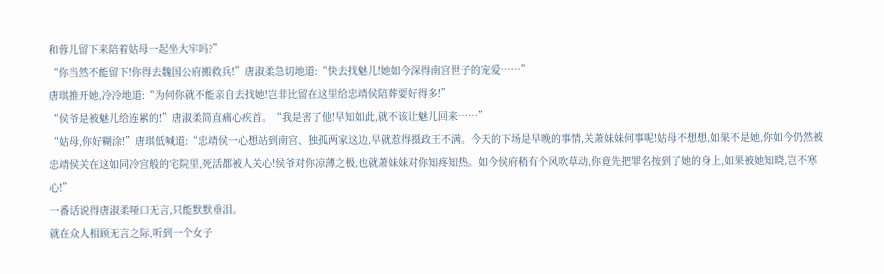和蓉儿留下来陪着姑母一起坐大牢吗?”
“你当然不能留下!你得去魏国公府搬救兵!”唐淑柔急切地道:“快去找魅儿!她如今深得南宫世子的宠爱……”
唐琪推开她,冷冷地道:“为何你就不能亲自去找她!岂非比留在这里给忠靖侯陪葬要好得多!”
“侯爷是被魅儿给连累的!”唐淑柔简直痛心疾首。“我是害了他!早知如此,就不该让魅儿回来……”
“姑母,你好糊涂!”唐琪低喊道:“忠靖侯一心想站到南宫、独孤两家这边,早就惹得摄政王不满。今天的下场是早晚的事情,关萧妹妹何事呢!姑母不想想,如果不是她,你如今仍然被忠靖侯关在这如同冷宫般的宅院里,死活都被人关心!侯爷对你凉薄之极,也就萧妹妹对你知疼知热。如今侯府稍有个风吹草动,你竟先把罪名按到了她的身上,如果被她知晓,岂不寒心!”
一番话说得唐淑柔哑口无言,只能默默垂泪。
就在众人相顾无言之际,听到一个女子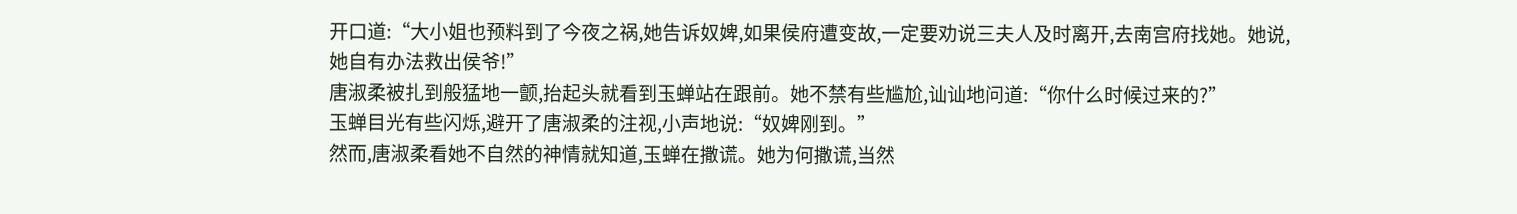开口道:“大小姐也预料到了今夜之祸,她告诉奴婢,如果侯府遭变故,一定要劝说三夫人及时离开,去南宫府找她。她说,她自有办法救出侯爷!”
唐淑柔被扎到般猛地一颤,抬起头就看到玉蝉站在跟前。她不禁有些尴尬,讪讪地问道:“你什么时候过来的?”
玉蝉目光有些闪烁,避开了唐淑柔的注视,小声地说:“奴婢刚到。”
然而,唐淑柔看她不自然的神情就知道,玉蝉在撒谎。她为何撒谎,当然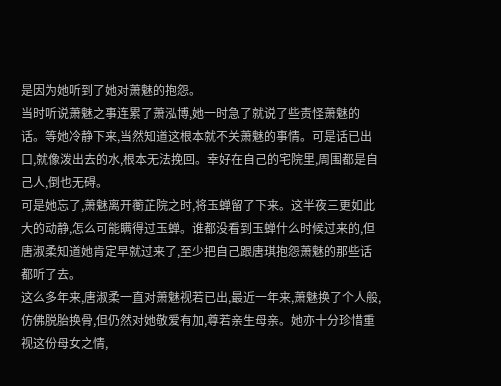是因为她听到了她对萧魅的抱怨。
当时听说萧魅之事连累了萧泓博,她一时急了就说了些责怪萧魅的话。等她冷静下来,当然知道这根本就不关萧魅的事情。可是话已出口,就像泼出去的水,根本无法挽回。幸好在自己的宅院里,周围都是自己人,倒也无碍。
可是她忘了,萧魅离开蘅芷院之时,将玉蝉留了下来。这半夜三更如此大的动静,怎么可能瞒得过玉蝉。谁都没看到玉蝉什么时候过来的,但唐淑柔知道她肯定早就过来了,至少把自己跟唐琪抱怨萧魅的那些话都听了去。
这么多年来,唐淑柔一直对萧魅视若已出,最近一年来,萧魅换了个人般,仿佛脱胎换骨,但仍然对她敬爱有加,尊若亲生母亲。她亦十分珍惜重视这份母女之情,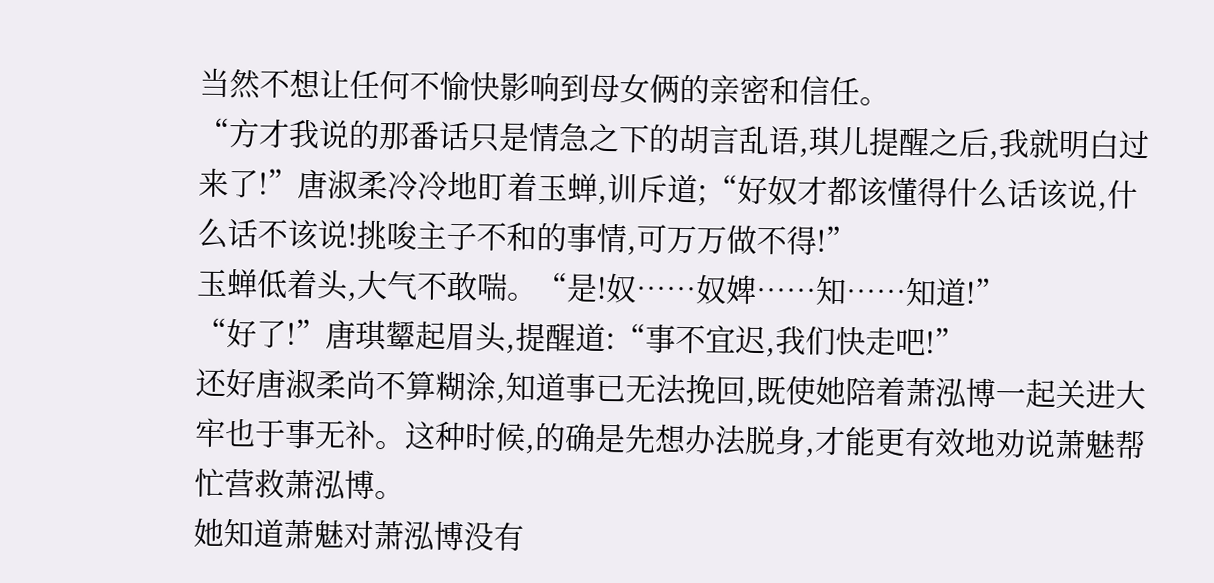当然不想让任何不愉快影响到母女俩的亲密和信任。
“方才我说的那番话只是情急之下的胡言乱语,琪儿提醒之后,我就明白过来了!”唐淑柔冷冷地盯着玉蝉,训斥道;“好奴才都该懂得什么话该说,什么话不该说!挑唆主子不和的事情,可万万做不得!”
玉蝉低着头,大气不敢喘。“是!奴……奴婢……知……知道!”
“好了!”唐琪颦起眉头,提醒道:“事不宜迟,我们快走吧!”
还好唐淑柔尚不算糊涂,知道事已无法挽回,既使她陪着萧泓博一起关进大牢也于事无补。这种时候,的确是先想办法脱身,才能更有效地劝说萧魅帮忙营救萧泓博。
她知道萧魅对萧泓博没有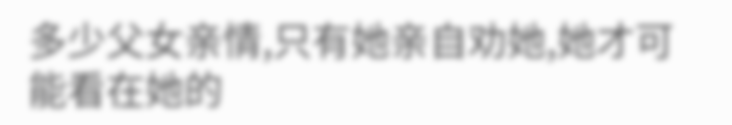多少父女亲情,只有她亲自劝她,她才可能看在她的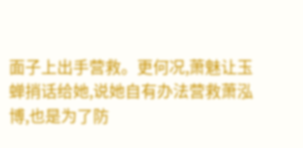面子上出手营救。更何况,萧魅让玉蝉捎话给她,说她自有办法营救萧泓博,也是为了防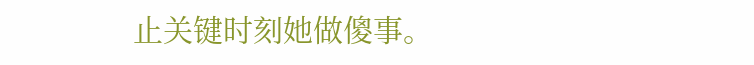止关键时刻她做傻事。